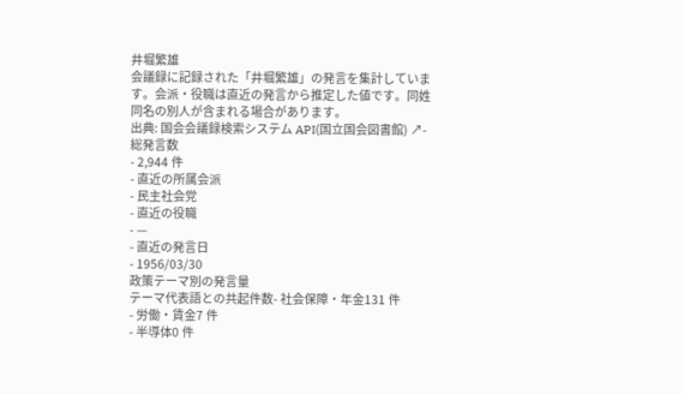井堀繁雄
会議録に記録された「井堀繁雄」の発言を集計しています。会派・役職は直近の発言から推定した値です。同姓同名の別人が含まれる場合があります。
出典: 国会会議録検索システム API(国立国会図書館) ↗- 総発言数
- 2,944 件
- 直近の所属会派
- 民主社会党
- 直近の役職
- —
- 直近の発言日
- 1956/03/30
政策テーマ別の発言量
テーマ代表語との共起件数- 社会保障・年金131 件
- 労働・賃金7 件
- 半導体0 件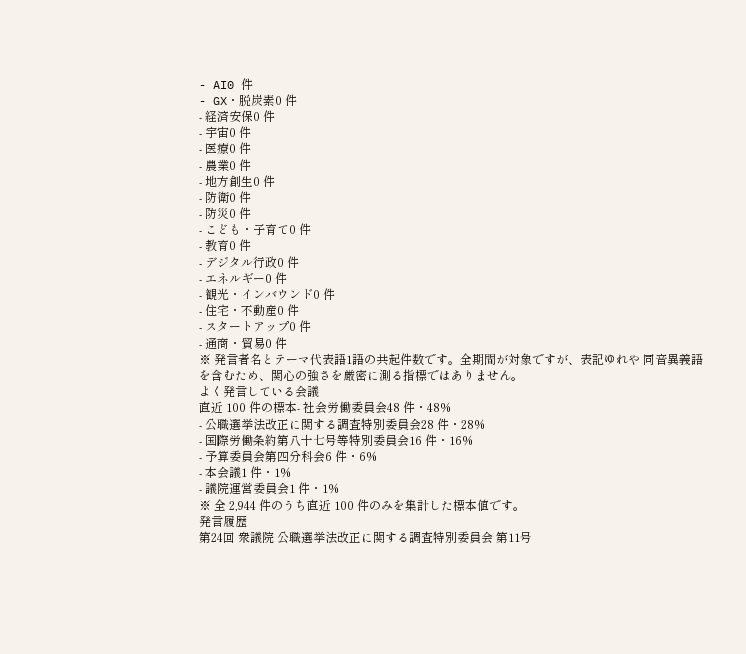- AI0 件
- GX・脱炭素0 件
- 経済安保0 件
- 宇宙0 件
- 医療0 件
- 農業0 件
- 地方創生0 件
- 防衛0 件
- 防災0 件
- こども・子育て0 件
- 教育0 件
- デジタル行政0 件
- エネルギー0 件
- 観光・インバウンド0 件
- 住宅・不動産0 件
- スタートアップ0 件
- 通商・貿易0 件
※ 発言者名とテーマ代表語1語の共起件数です。全期間が対象ですが、表記ゆれや 同音異義語を含むため、関心の強さを厳密に測る指標ではありません。
よく発言している会議
直近 100 件の標本- 社会労働委員会48 件・48%
- 公職選挙法改正に関する調査特別委員会28 件・28%
- 国際労働条約第八十七号等特別委員会16 件・16%
- 予算委員会第四分科会6 件・6%
- 本会議1 件・1%
- 議院運営委員会1 件・1%
※ 全 2,944 件のうち直近 100 件のみを集計した標本値です。
発言履歴
第24回 衆議院 公職選挙法改正に関する調査特別委員会 第11号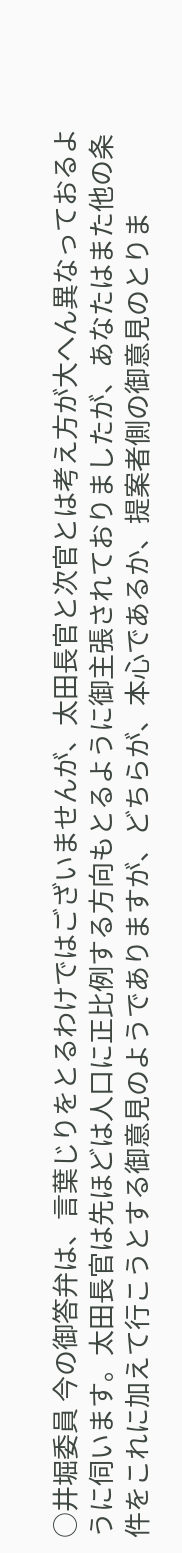○井堀委員 今の御答弁は、言葉じりをとるわけではございませんが、太田長官と次官とは考え方が大へん異なっておるように伺います。太田長官は先ほどは人口に正比例する方向もとるように御主張されておりましたが、あなたはまた他の条件をこれに加えて行こうとする御意見のようでありますが、どちらが、本心であるか、提案者側の御意見のとりま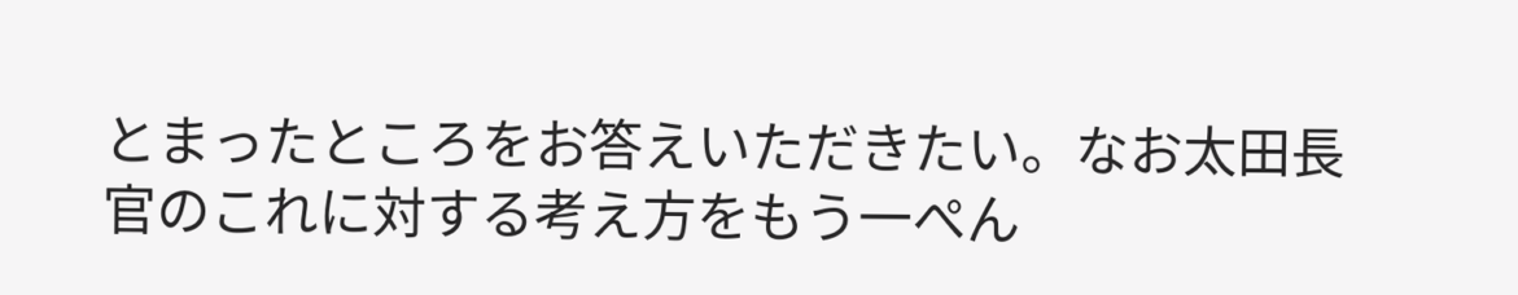とまったところをお答えいただきたい。なお太田長官のこれに対する考え方をもう一ぺん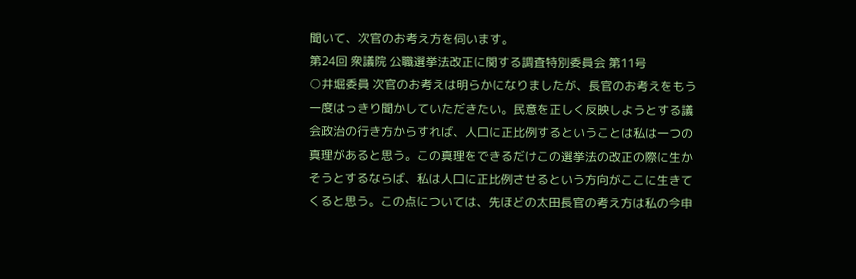聞いて、次官のお考え方を伺います。
第24回 衆議院 公職選挙法改正に関する調査特別委員会 第11号
○井堀委員 次官のお考えは明らかになりましたが、長官のお考えをもう一度はっきり聞かしていただきたい。民意を正しく反映しようとする議会政治の行き方からすれば、人口に正比例するということは私は一つの真理があると思う。この真理をできるだけこの選挙法の改正の際に生かそうとするならば、私は人口に正比例させるという方向がここに生きてくると思う。この点については、先ほどの太田長官の考え方は私の今申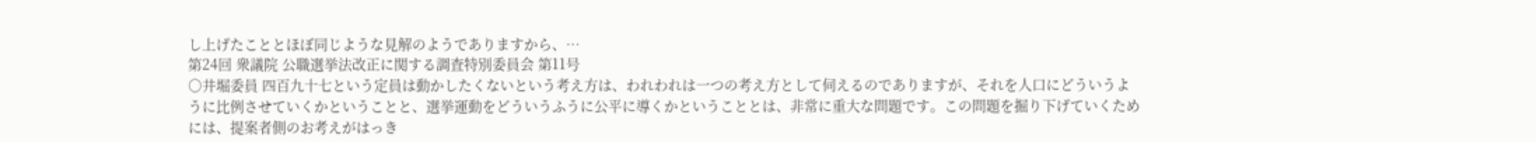し上げたこととほぼ同じような見解のようでありますから、…
第24回 衆議院 公職選挙法改正に関する調査特別委員会 第11号
○井堀委員 四百九十七という定員は動かしたくないという考え方は、われわれは一つの考え方として伺えるのでありますが、それを人口にどういうように比例させていくかということと、選挙運動をどういうふうに公平に導くかということとは、非常に重大な問題です。この問題を掘り下げていくためには、提案者側のお考えがはっき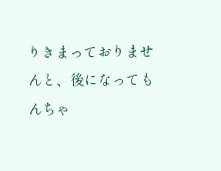りきまっておりませんと、後になってもんちゃ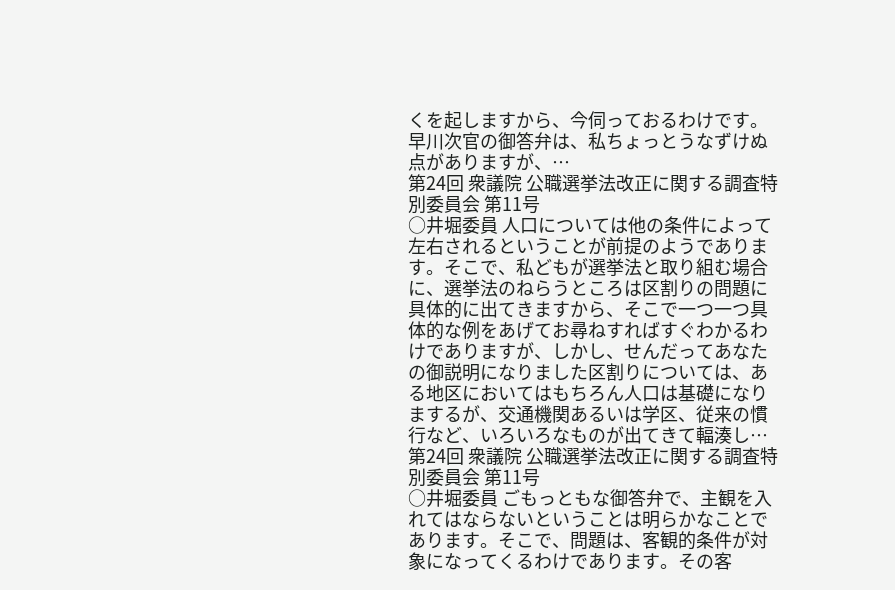くを起しますから、今伺っておるわけです。早川次官の御答弁は、私ちょっとうなずけぬ点がありますが、…
第24回 衆議院 公職選挙法改正に関する調査特別委員会 第11号
○井堀委員 人口については他の条件によって左右されるということが前提のようであります。そこで、私どもが選挙法と取り組む場合に、選挙法のねらうところは区割りの問題に具体的に出てきますから、そこで一つ一つ具体的な例をあげてお尋ねすればすぐわかるわけでありますが、しかし、せんだってあなたの御説明になりました区割りについては、ある地区においてはもちろん人口は基礎になりまするが、交通機関あるいは学区、従来の慣行など、いろいろなものが出てきて輻湊し…
第24回 衆議院 公職選挙法改正に関する調査特別委員会 第11号
○井堀委員 ごもっともな御答弁で、主観を入れてはならないということは明らかなことであります。そこで、問題は、客観的条件が対象になってくるわけであります。その客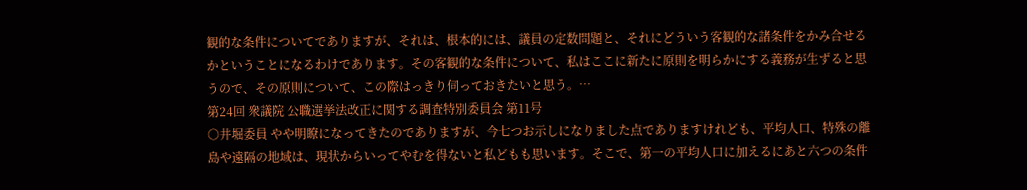観的な条件についてでありますが、それは、根本的には、議員の定数問題と、それにどういう客観的な諸条件をかみ合せるかということになるわけであります。その客観的な条件について、私はここに新たに原則を明らかにする義務が生ずると思うので、その原則について、この際はっきり伺っておきたいと思う。…
第24回 衆議院 公職選挙法改正に関する調査特別委員会 第11号
○井堀委員 やや明瞭になってきたのでありますが、今七つお示しになりました点でありますけれども、平均人口、特殊の離島や遠隔の地域は、現状からいってやむを得ないと私どもも思います。そこで、第一の平均人口に加えるにあと六つの条件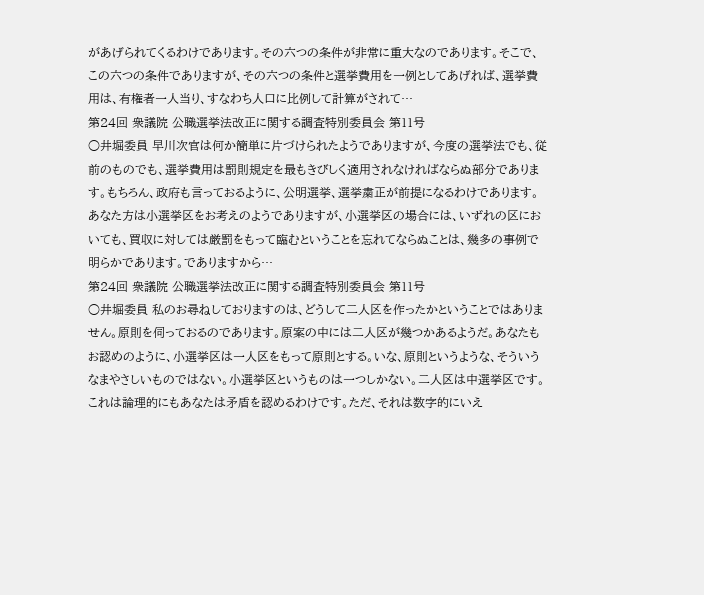があげられてくるわけであります。その六つの条件が非常に重大なのであります。そこで、この六つの条件でありますが、その六つの条件と選挙費用を一例としてあげれば、選挙費用は、有権者一人当り、すなわち人口に比例して計算がされて…
第24回 衆議院 公職選挙法改正に関する調査特別委員会 第11号
○井堀委員 早川次官は何か簡単に片づけられたようでありますが、今度の選挙法でも、従前のものでも、選挙費用は罰則規定を最もきびしく適用されなければならぬ部分であります。もちろん、政府も言っておるように、公明選挙、選挙粛正が前提になるわけであります。あなた方は小選挙区をお考えのようでありますが、小選挙区の場合には、いずれの区においても、買収に対しては厳罰をもって臨むということを忘れてならぬことは、幾多の事例で明らかであります。でありますから…
第24回 衆議院 公職選挙法改正に関する調査特別委員会 第11号
○井堀委員 私のお尋ねしておりますのは、どうして二人区を作ったかということではありません。原則を伺っておるのであります。原案の中には二人区が幾つかあるようだ。あなたもお認めのように、小選挙区は一人区をもって原則とする。いな、原則というような、そういうなまやさしいものではない。小選挙区というものは一つしかない。二人区は中選挙区です。これは論理的にもあなたは矛盾を認めるわけです。ただ、それは数字的にいえ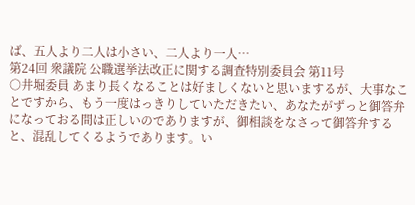ば、五人より二人は小さい、二人より一人…
第24回 衆議院 公職選挙法改正に関する調査特別委員会 第11号
○井堀委員 あまり長くなることは好ましくないと思いまするが、大事なことですから、もう一度はっきりしていただきたい、あなたがずっと御答弁になっておる間は正しいのでありますが、御相談をなさって御答弁すると、混乱してくるようであります。い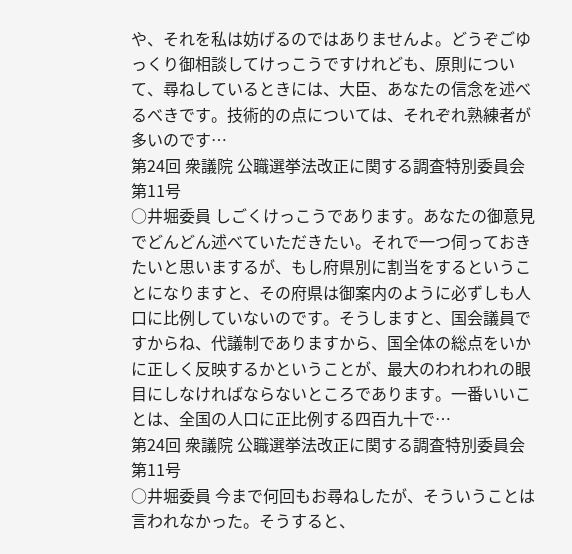や、それを私は妨げるのではありませんよ。どうぞごゆっくり御相談してけっこうですけれども、原則について、尋ねしているときには、大臣、あなたの信念を述べるべきです。技術的の点については、それぞれ熟練者が多いのです…
第24回 衆議院 公職選挙法改正に関する調査特別委員会 第11号
○井堀委員 しごくけっこうであります。あなたの御意見でどんどん述べていただきたい。それで一つ伺っておきたいと思いまするが、もし府県別に割当をするということになりますと、その府県は御案内のように必ずしも人口に比例していないのです。そうしますと、国会議員ですからね、代議制でありますから、国全体の総点をいかに正しく反映するかということが、最大のわれわれの眼目にしなければならないところであります。一番いいことは、全国の人口に正比例する四百九十で…
第24回 衆議院 公職選挙法改正に関する調査特別委員会 第11号
○井堀委員 今まで何回もお尋ねしたが、そういうことは言われなかった。そうすると、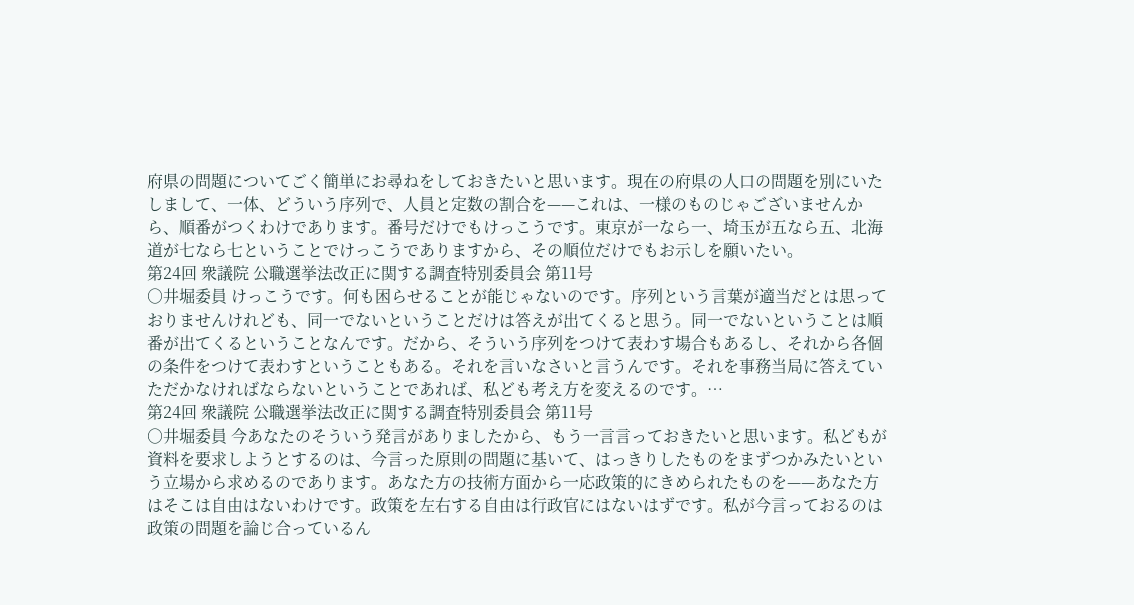府県の問題についてごく簡単にお尋ねをしておきたいと思います。現在の府県の人口の問題を別にいたしまして、一体、どういう序列で、人員と定数の割合を——これは、一様のものじゃございませんから、順番がつくわけであります。番号だけでもけっこうです。東京が一なら一、埼玉が五なら五、北海道が七なら七ということでけっこうでありますから、その順位だけでもお示しを願いたい。
第24回 衆議院 公職選挙法改正に関する調査特別委員会 第11号
○井堀委員 けっこうです。何も困らせることが能じゃないのです。序列という言葉が適当だとは思っておりませんけれども、同一でないということだけは答えが出てくると思う。同一でないということは順番が出てくるということなんです。だから、そういう序列をつけて表わす場合もあるし、それから各個の条件をつけて表わすということもある。それを言いなさいと言うんです。それを事務当局に答えていただかなければならないということであれば、私ども考え方を変えるのです。…
第24回 衆議院 公職選挙法改正に関する調査特別委員会 第11号
○井堀委員 今あなたのそういう発言がありましたから、もう一言言っておきたいと思います。私どもが資料を要求しようとするのは、今言った原則の問題に基いて、はっきりしたものをまずつかみたいという立場から求めるのであります。あなた方の技術方面から一応政策的にきめられたものを——あなた方はそこは自由はないわけです。政策を左右する自由は行政官にはないはずです。私が今言っておるのは政策の問題を論じ合っているん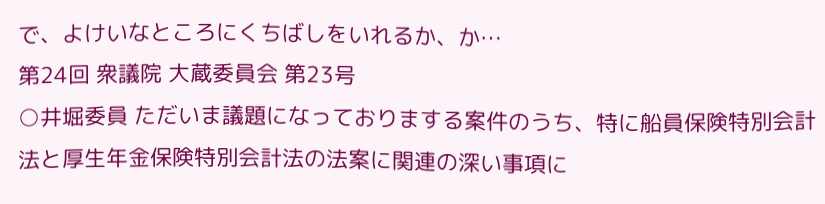で、よけいなところにくちばしをいれるか、か…
第24回 衆議院 大蔵委員会 第23号
○井堀委員 ただいま議題になっておりまする案件のうち、特に船員保険特別会計法と厚生年金保険特別会計法の法案に関連の深い事項に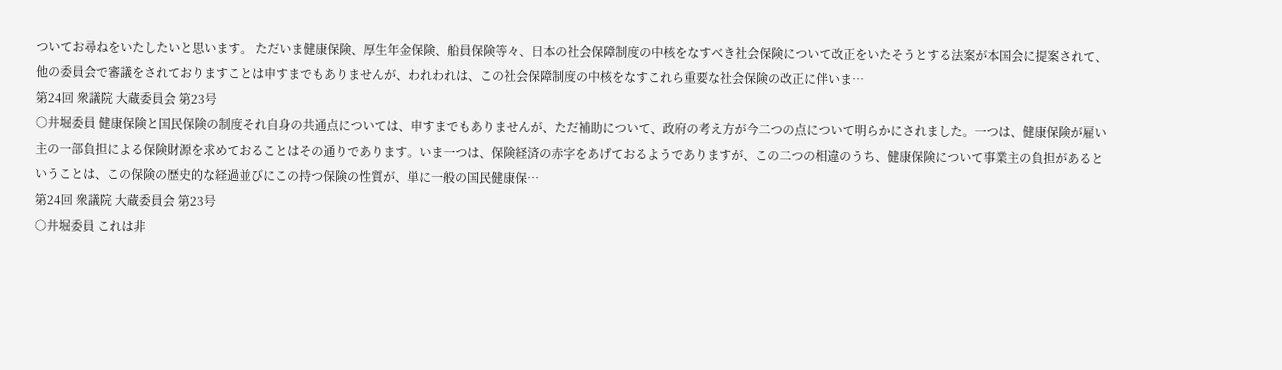ついてお尋ねをいたしたいと思います。 ただいま健康保険、厚生年金保険、船員保険等々、日本の社会保障制度の中核をなすべき社会保険について改正をいたそうとする法案が本国会に提案されて、他の委員会で審議をされておりますことは申すまでもありませんが、われわれは、この社会保障制度の中核をなすこれら重要な社会保険の改正に伴いま…
第24回 衆議院 大蔵委員会 第23号
○井堀委員 健康保険と国民保険の制度それ自身の共通点については、申すまでもありませんが、ただ補助について、政府の考え方が今二つの点について明らかにされました。一つは、健康保険が雇い主の一部負担による保険財源を求めておることはその通りであります。いま一つは、保険経済の赤字をあげておるようでありますが、この二つの相違のうち、健康保険について事業主の負担があるということは、この保険の歴史的な経過並びにこの持つ保険の性質が、単に一般の国民健康保…
第24回 衆議院 大蔵委員会 第23号
○井堀委員 これは非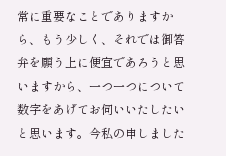常に重要なことでありますから、もう少しく、それでは御答弁を願う上に便宜であろうと思いますから、一つ一つについて数字をあげてお伺いいたしたいと思います。今私の申しました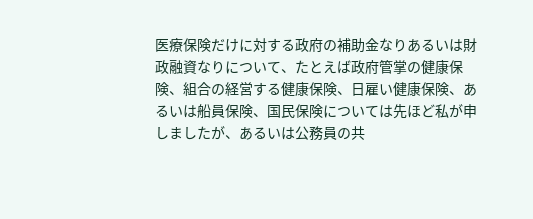医療保険だけに対する政府の補助金なりあるいは財政融資なりについて、たとえば政府管掌の健康保険、組合の経営する健康保険、日雇い健康保険、あるいは船員保険、国民保険については先ほど私が申しましたが、あるいは公務員の共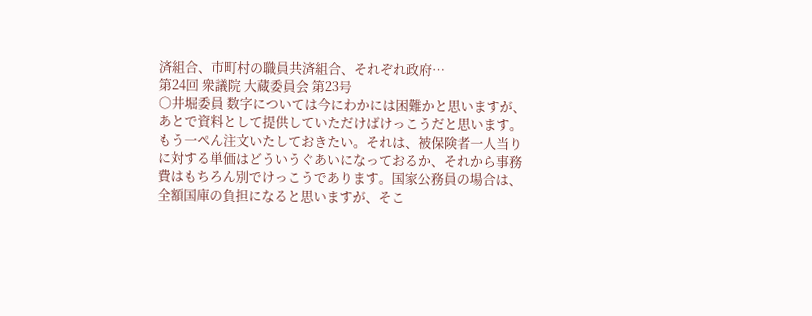済組合、市町村の職員共済組合、それぞれ政府…
第24回 衆議院 大蔵委員会 第23号
○井堀委員 数字については今にわかには困難かと思いますが、あとで資料として提供していただけばけっこうだと思います。もう一ぺん注文いたしておきたい。それは、被保険者一人当りに対する単価はどういうぐあいになっておるか、それから事務費はもちろん別でけっこうであります。国家公務員の場合は、全額国庫の負担になると思いますが、そこ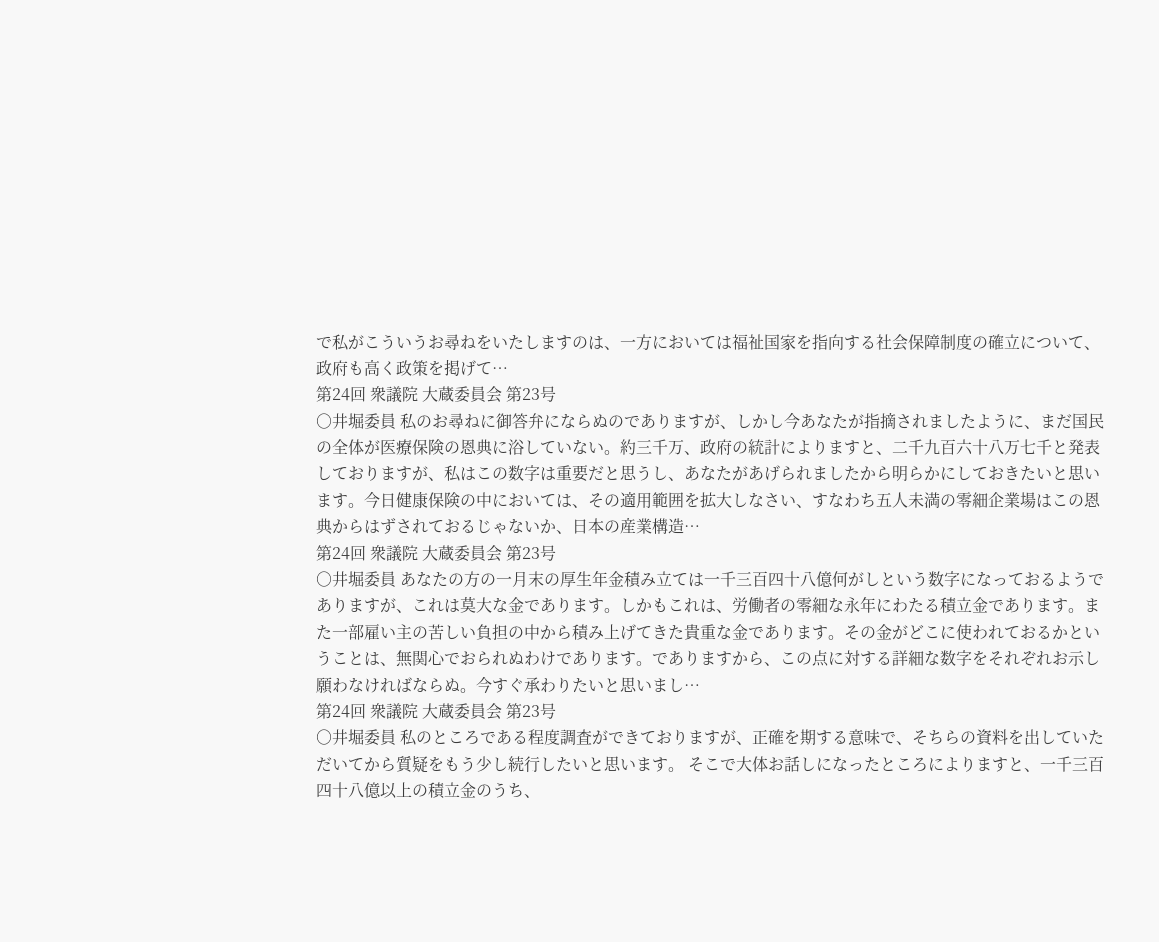で私がこういうお尋ねをいたしますのは、一方においては福祉国家を指向する社会保障制度の確立について、政府も高く政策を掲げて…
第24回 衆議院 大蔵委員会 第23号
○井堀委員 私のお尋ねに御答弁にならぬのでありますが、しかし今あなたが指摘されましたように、まだ国民の全体が医療保険の恩典に浴していない。約三千万、政府の統計によりますと、二千九百六十八万七千と発表しておりますが、私はこの数字は重要だと思うし、あなたがあげられましたから明らかにしておきたいと思います。今日健康保険の中においては、その適用範囲を拡大しなさい、すなわち五人未満の零細企業場はこの恩典からはずされておるじゃないか、日本の産業構造…
第24回 衆議院 大蔵委員会 第23号
○井堀委員 あなたの方の一月末の厚生年金積み立ては一千三百四十八億何がしという数字になっておるようでありますが、これは莫大な金であります。しかもこれは、労働者の零細な永年にわたる積立金であります。また一部雇い主の苦しい負担の中から積み上げてきた貴重な金であります。その金がどこに使われておるかということは、無関心でおられぬわけであります。でありますから、この点に対する詳細な数字をそれぞれお示し願わなければならぬ。今すぐ承わりたいと思いまし…
第24回 衆議院 大蔵委員会 第23号
○井堀委員 私のところである程度調査ができておりますが、正確を期する意味で、そちらの資料を出していただいてから質疑をもう少し続行したいと思います。 そこで大体お話しになったところによりますと、一千三百四十八億以上の積立金のうち、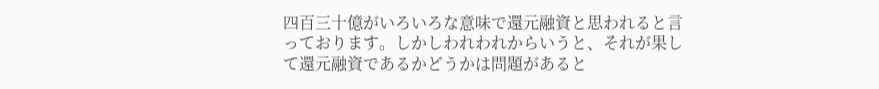四百三十億がいろいろな意味で還元融資と思われると言っております。しかしわれわれからいうと、それが果して還元融資であるかどうかは問題があると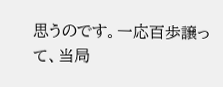思うのです。一応百歩譲って、当局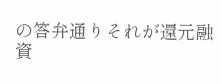の答弁通りそれが還元融資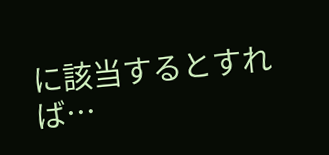に該当するとすれば…